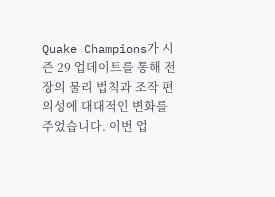Quake Champions가 시즌 29 업데이트를 통해 전장의 물리 법칙과 조작 편의성에 대대적인 변화를 주었습니다. 이번 업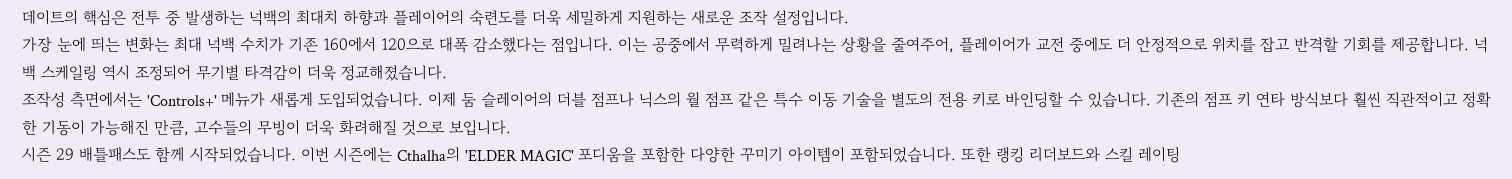데이트의 핵심은 전투 중 발생하는 넉백의 최대치 하향과 플레이어의 숙련도를 더욱 세밀하게 지원하는 새로운 조작 설정입니다.
가장 눈에 띄는 변화는 최대 넉백 수치가 기존 160에서 120으로 대폭 감소했다는 점입니다. 이는 공중에서 무력하게 밀려나는 상황을 줄여주어, 플레이어가 교전 중에도 더 안정적으로 위치를 잡고 반격할 기회를 제공합니다. 넉백 스케일링 역시 조정되어 무기별 타격감이 더욱 정교해졌습니다.
조작성 측면에서는 'Controls+' 메뉴가 새롭게 도입되었습니다. 이제 둠 슬레이어의 더블 점프나 닉스의 월 점프 같은 특수 이동 기술을 별도의 전용 키로 바인딩할 수 있습니다. 기존의 점프 키 연타 방식보다 훨씬 직관적이고 정확한 기동이 가능해진 만큼, 고수들의 무빙이 더욱 화려해질 것으로 보입니다.
시즌 29 배틀패스도 함께 시작되었습니다. 이번 시즌에는 Cthalha의 'ELDER MAGIC' 포디움을 포함한 다양한 꾸미기 아이템이 포함되었습니다. 또한 랭킹 리더보드와 스킬 레이팅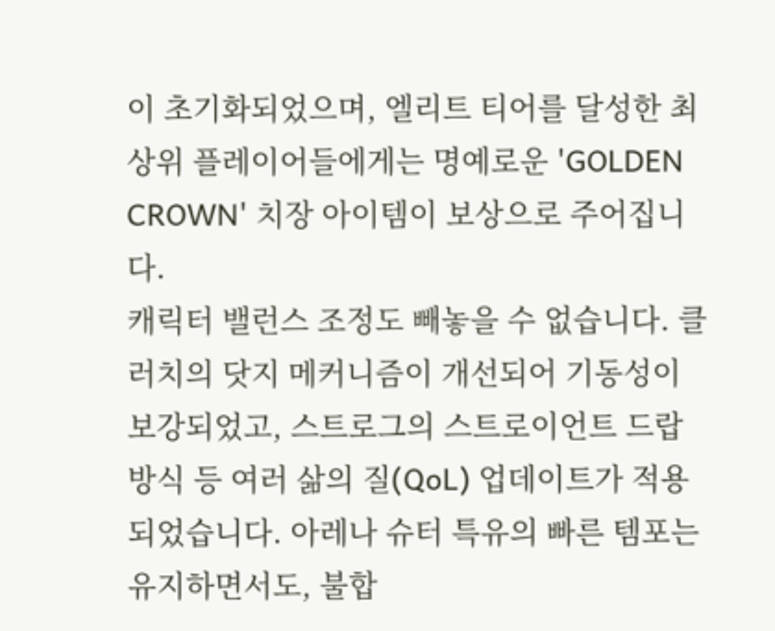이 초기화되었으며, 엘리트 티어를 달성한 최상위 플레이어들에게는 명예로운 'GOLDEN CROWN' 치장 아이템이 보상으로 주어집니다.
캐릭터 밸런스 조정도 빼놓을 수 없습니다. 클러치의 닷지 메커니즘이 개선되어 기동성이 보강되었고, 스트로그의 스트로이언트 드랍 방식 등 여러 삶의 질(QoL) 업데이트가 적용되었습니다. 아레나 슈터 특유의 빠른 템포는 유지하면서도, 불합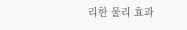리한 물리 효과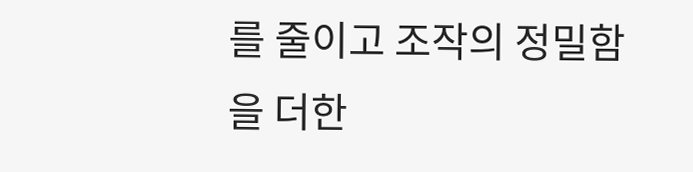를 줄이고 조작의 정밀함을 더한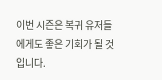이번 시즌은 복귀 유저들에게도 좋은 기회가 될 것입니다.